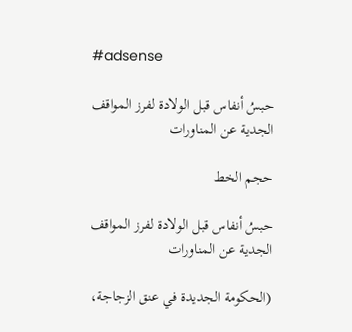#adsense

حبسُ أنفاس قبل الولادة لفرز المواقف الجدية عن المناورات

حجم الخط

حبسُ أنفاس قبل الولادة لفرز المواقف الجدية عن المناورات

(الحكومة الجديدة في عنق الزجاجة،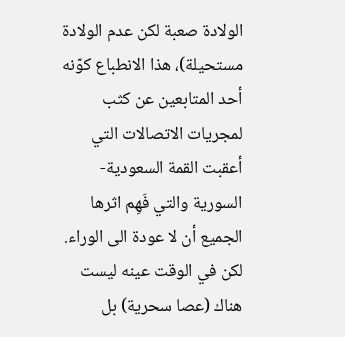الولادة صعبة لكن عدم الولادة مستحيلة)، هذا الانطباع كوّنه أحد المتابعين عن كثب لمجريات الاتصالات التي أعقبت القمة السعودية- السورية والتي فَهِم اثرها الجميع أن لا عودة الى الوراء.
لكن في الوقت عينه ليست هناك (عصا سحرية) بل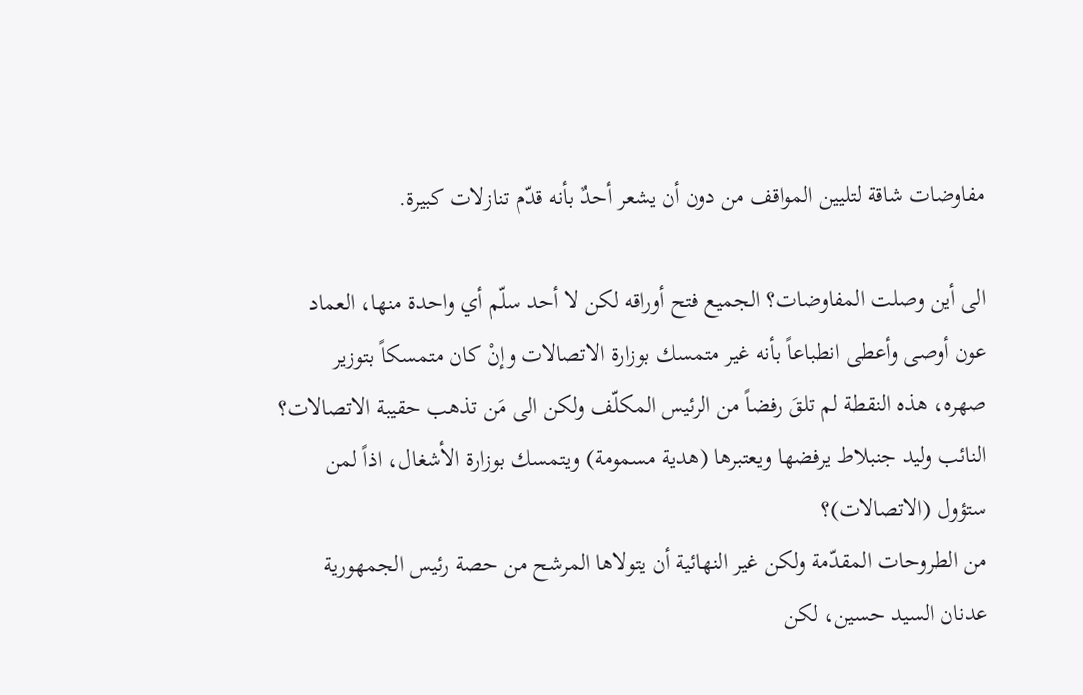مفاوضات شاقة لتليين المواقف من دون أن يشعر أحدٌ بأنه قدّم تنازلات كبيرة.

الى أين وصلت المفاوضات؟ الجميع فتح أوراقه لكن لا أحد سلّم أي واحدة منها، العماد عون أوصى وأعطى انطباعاً بأنه غير متمسك بوزارة الاتصالات وإنْ كان متمسكاً بتوزير صهره، هذه النقطة لم تلقَ رفضاً من الرئيس المكلّف ولكن الى مَن تذهب حقيبة الاتصالات؟ النائب وليد جنبلاط يرفضها ويعتبرها (هدية مسمومة) ويتمسك بوزارة الأشغال، اذاً لمن ستؤول (الاتصالات)؟
من الطروحات المقدّمة ولكن غير النهائية أن يتولاها المرشح من حصة رئيس الجمهورية عدنان السيد حسين، لكن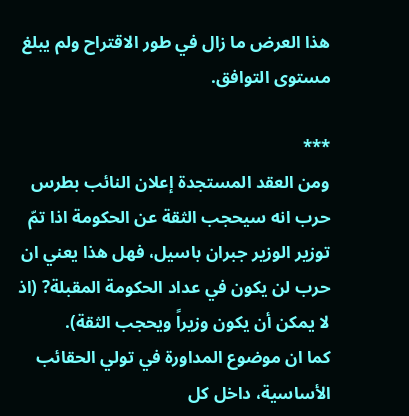هذا العرض ما زال في طور الاقتراح ولم يبلغ مستوى التوافق.

***
ومن العقد المستجدة إعلان النائب بطرس حرب انه سيحجب الثقة عن الحكومة اذا تمّ توزير الوزير جبران باسيل، فهل هذا يعني ان حرب لن يكون في عداد الحكومة المقبلة? (اذ لا يمكن أن يكون وزيراً ويحجب الثقة).
كما ان موضوع المداورة في تولي الحقائب الأساسية، داخل كل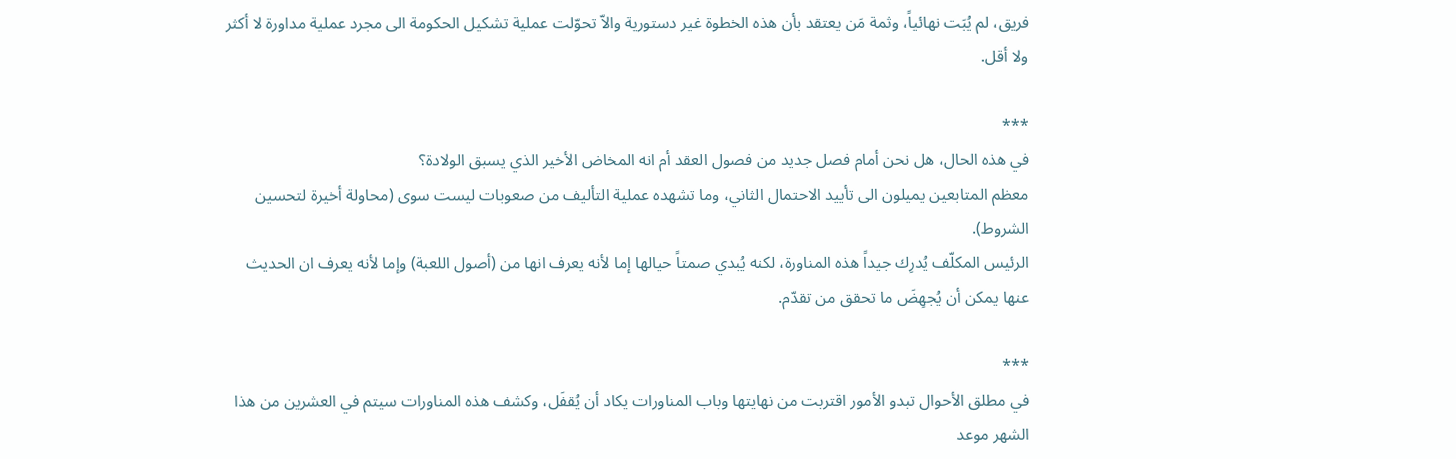فريق، لم يُبَت نهائياً، وثمة مَن يعتقد بأن هذه الخطوة غير دستورية والاّ تحوّلت عملية تشكيل الحكومة الى مجرد عملية مداورة لا أكثر ولا أقل.

***
في هذه الحال، هل نحن أمام فصل جديد من فصول العقد أم انه المخاض الأخير الذي يسبق الولادة؟
معظم المتابعين يميلون الى تأييد الاحتمال الثاني، وما تشهده عملية التأليف من صعوبات ليست سوى (محاولة أخيرة لتحسين الشروط).
الرئيس المكلّف يُدرِك جيداً هذه المناورة، لكنه يُبدي صمتاً حيالها إما لأنه يعرف انها من (أصول اللعبة) وإما لأنه يعرف ان الحديث عنها يمكن أن يُجهِضَ ما تحقق من تقدّم.

***
في مطلق الأحوال تبدو الأمور اقتربت من نهايتها وباب المناورات يكاد أن يُقفَل، وكشف هذه المناورات سيتم في العشرين من هذا الشهر موعد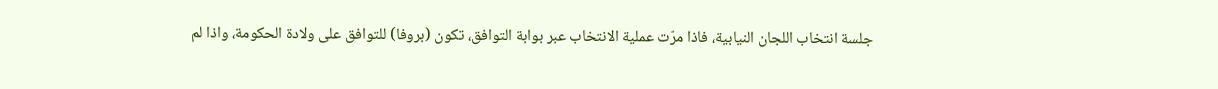جلسة انتخاب اللجان النيابية، فاذا مرّت عملية الانتخاب عبر بوابة التوافق، تكون (بروفا) للتوافق على ولادة الحكومة، واذا لم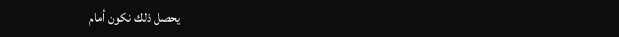يحصل ذلك نكون أمام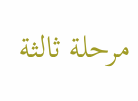مرحلة ثالثة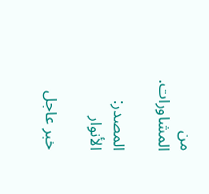من المشاورات.

المصدر:
الأنوار

خبر عاجل